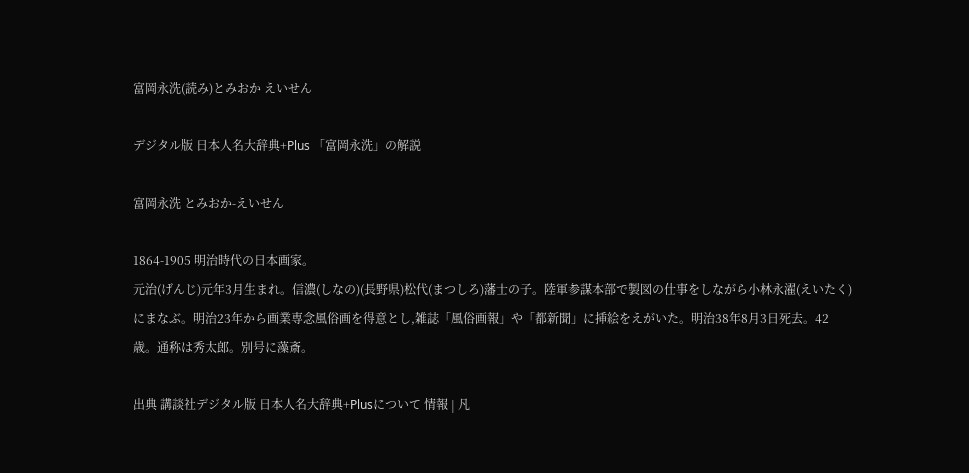富岡永洗(読み)とみおか えいせん

デジタル版 日本人名大辞典+Plus 「富岡永洗」の解説

富岡永洗 とみおか-えいせん

1864-1905 明治時代の日本画家。
元治(げんじ)元年3月生まれ。信濃(しなの)(長野県)松代(まつしろ)藩士の子。陸軍参謀本部で製図の仕事をしながら小林永濯(えいたく)にまなぶ。明治23年から画業専念風俗画を得意とし,雑誌「風俗画報」や「都新聞」に挿絵をえがいた。明治38年8月3日死去。42歳。通称は秀太郎。別号に藻斎。

出典 講談社デジタル版 日本人名大辞典+Plusについて 情報 | 凡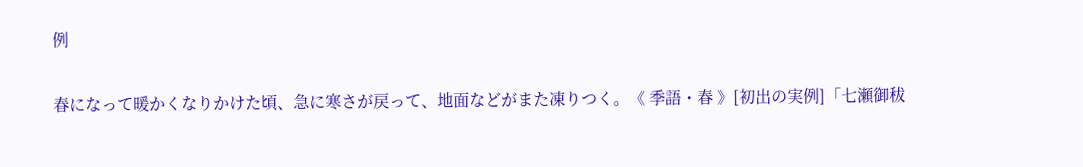例

春になって暖かくなりかけた頃、急に寒さが戻って、地面などがまた凍りつく。《 季語・春 》[初出の実例]「七瀬御秡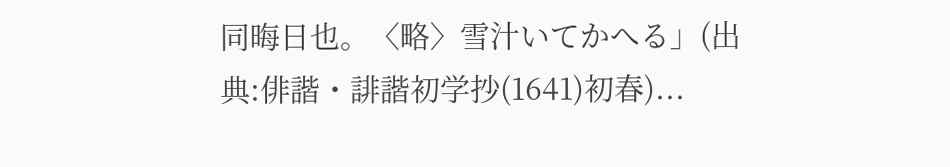同晦日也。〈略〉雪汁いてかへる」(出典:俳諧・誹諧初学抄(1641)初春)...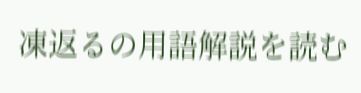凍返るの用語解説を読む